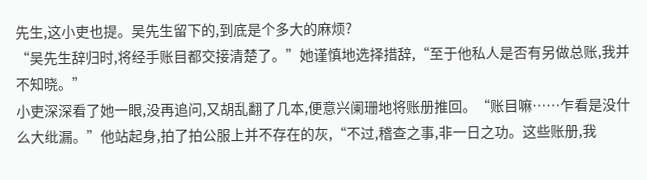先生,这小吏也提。吴先生留下的,到底是个多大的麻烦?
“吴先生辞归时,将经手账目都交接清楚了。”她谨慎地选择措辞,“至于他私人是否有另做总账,我并不知晓。”
小吏深深看了她一眼,没再追问,又胡乱翻了几本,便意兴阑珊地将账册推回。“账目嘛……乍看是没什么大纰漏。”他站起身,拍了拍公服上并不存在的灰,“不过,稽查之事,非一日之功。这些账册,我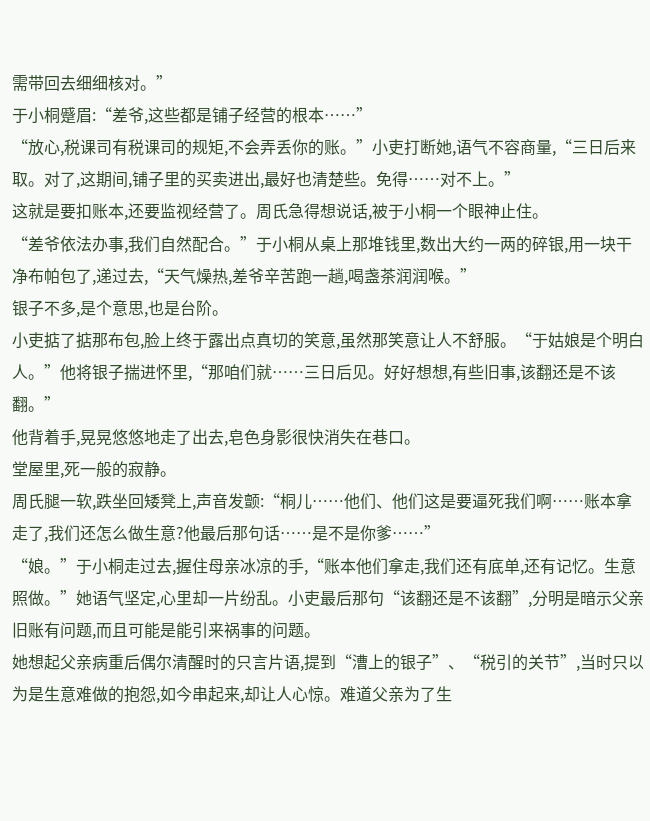需带回去细细核对。”
于小桐蹙眉:“差爷,这些都是铺子经营的根本……”
“放心,税课司有税课司的规矩,不会弄丢你的账。”小吏打断她,语气不容商量,“三日后来取。对了,这期间,铺子里的买卖进出,最好也清楚些。免得……对不上。”
这就是要扣账本,还要监视经营了。周氏急得想说话,被于小桐一个眼神止住。
“差爷依法办事,我们自然配合。”于小桐从桌上那堆钱里,数出大约一两的碎银,用一块干净布帕包了,递过去,“天气燥热,差爷辛苦跑一趟,喝盏茶润润喉。”
银子不多,是个意思,也是台阶。
小吏掂了掂那布包,脸上终于露出点真切的笑意,虽然那笑意让人不舒服。“于姑娘是个明白人。”他将银子揣进怀里,“那咱们就……三日后见。好好想想,有些旧事,该翻还是不该翻。”
他背着手,晃晃悠悠地走了出去,皂色身影很快消失在巷口。
堂屋里,死一般的寂静。
周氏腿一软,跌坐回矮凳上,声音发颤:“桐儿……他们、他们这是要逼死我们啊……账本拿走了,我们还怎么做生意?他最后那句话……是不是你爹……”
“娘。”于小桐走过去,握住母亲冰凉的手,“账本他们拿走,我们还有底单,还有记忆。生意照做。”她语气坚定,心里却一片纷乱。小吏最后那句“该翻还是不该翻”,分明是暗示父亲旧账有问题,而且可能是能引来祸事的问题。
她想起父亲病重后偶尔清醒时的只言片语,提到“漕上的银子”、“税引的关节”,当时只以为是生意难做的抱怨,如今串起来,却让人心惊。难道父亲为了生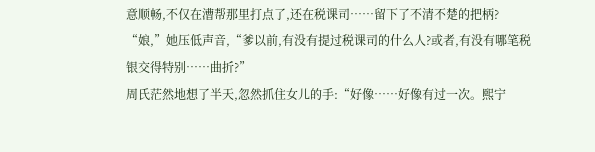意顺畅,不仅在漕帮那里打点了,还在税课司……留下了不清不楚的把柄?
“娘,”她压低声音,“爹以前,有没有提过税课司的什么人?或者,有没有哪笔税银交得特别……曲折?”
周氏茫然地想了半天,忽然抓住女儿的手:“好像……好像有过一次。熙宁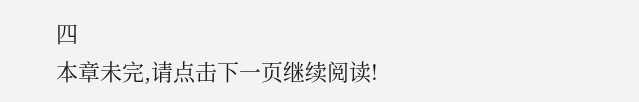四
本章未完,请点击下一页继续阅读!